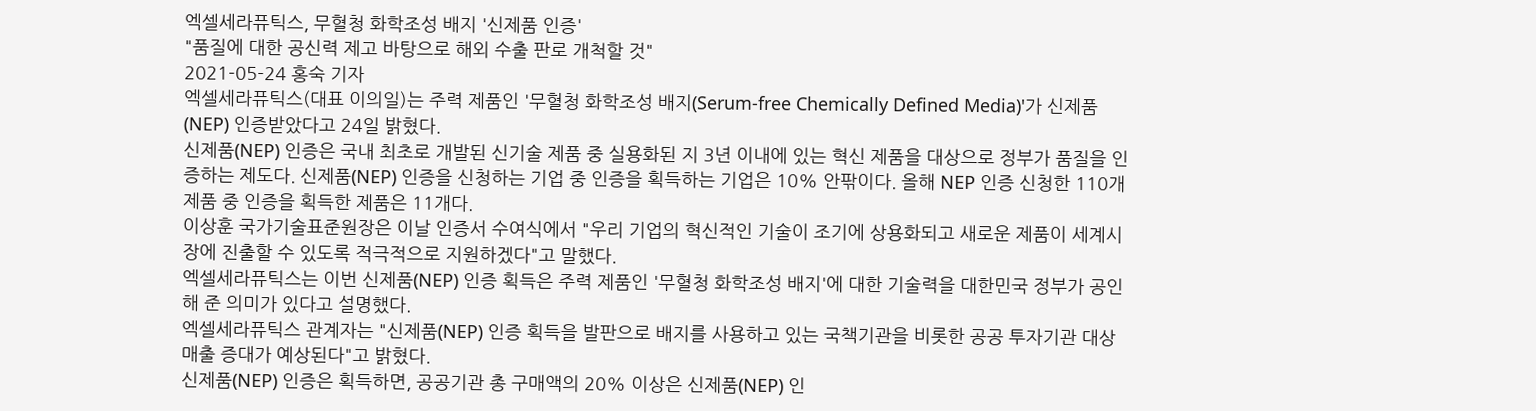엑셀세라퓨틱스, 무혈청 화학조성 배지 '신제품 인증'
"품질에 대한 공신력 제고 바탕으로 해외 수출 판로 개척할 것"
2021-05-24 홍숙 기자
엑셀세라퓨틱스(대표 이의일)는 주력 제품인 '무혈청 화학조성 배지(Serum-free Chemically Defined Media)'가 신제품(NEP) 인증받았다고 24일 밝혔다.
신제품(NEP) 인증은 국내 최초로 개발된 신기술 제품 중 실용화된 지 3년 이내에 있는 혁신 제품을 대상으로 정부가 품질을 인증하는 제도다. 신제품(NEP) 인증을 신청하는 기업 중 인증을 획득하는 기업은 10% 안팎이다. 올해 NEP 인증 신청한 110개 제품 중 인증을 획득한 제품은 11개다.
이상훈 국가기술표준원장은 이날 인증서 수여식에서 "우리 기업의 혁신적인 기술이 조기에 상용화되고 새로운 제품이 세계시장에 진출할 수 있도록 적극적으로 지원하겠다"고 말했다.
엑셀세라퓨틱스는 이번 신제품(NEP) 인증 획득은 주력 제품인 '무혈청 화학조성 배지'에 대한 기술력을 대한민국 정부가 공인해 준 의미가 있다고 설명했다.
엑셀세라퓨틱스 관계자는 "신제품(NEP) 인증 획득을 발판으로 배지를 사용하고 있는 국책기관을 비롯한 공공 투자기관 대상 매출 증대가 예상된다"고 밝혔다.
신제품(NEP) 인증은 획득하면, 공공기관 총 구매액의 20% 이상은 신제품(NEP) 인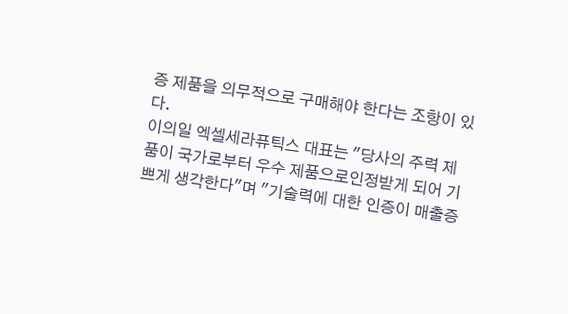증 제품을 의무적으로 구매해야 한다는 조항이 있다.
이의일 엑셀세라퓨틱스 대표는 "당사의 주력 제품이 국가로부터 우수 제품으로인정받게 되어 기쁘게 생각한다"며 "기술력에 대한 인증이 매출증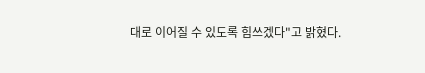대로 이어질 수 있도록 힘쓰겠다"고 밝혔다.